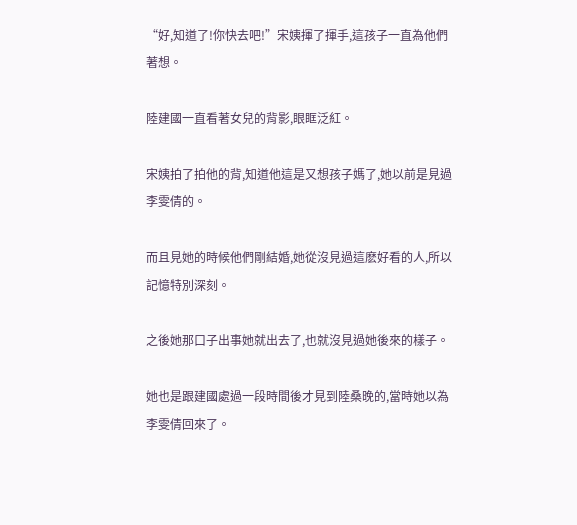“好,知道了!你快去吧!”宋姨揮了揮手,這孩子一直為他們著想。

陸建國一直看著女兒的背影,眼眶泛紅。

宋姨拍了拍他的背,知道他這是又想孩子媽了,她以前是見過李雯倩的。

而且見她的時候他們剛結婚,她從沒見過這麽好看的人,所以記憶特別深刻。

之後她那口子出事她就出去了,也就沒見過她後來的樣子。

她也是跟建國處過一段時間後才見到陸桑晚的,當時她以為李雯倩回來了。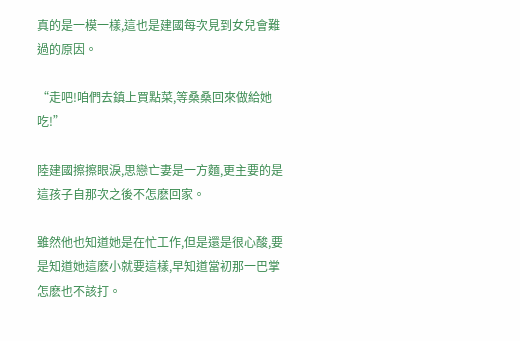真的是一模一樣,這也是建國每次見到女兒會難過的原因。

“走吧!咱們去鎮上買點菜,等桑桑回來做給她吃!”

陸建國擦擦眼淚,思戀亡妻是一方麵,更主要的是這孩子自那次之後不怎麽回家。

雖然他也知道她是在忙工作,但是還是很心酸,要是知道她這麽小就要這樣,早知道當初那一巴掌怎麽也不該打。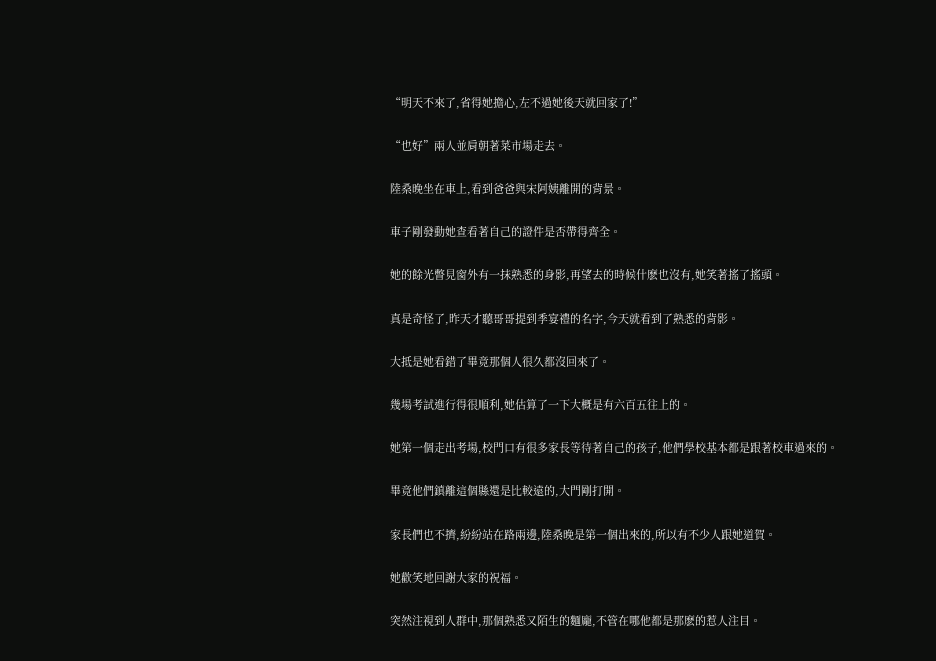“明天不來了,省得她擔心,左不過她後天就回家了!”

“也好”兩人並肩朝著菜市場走去。

陸桑晚坐在車上,看到爸爸與宋阿姨離開的背景。

車子剛發動她查看著自己的證件是否帶得齊全。

她的餘光瞥見窗外有一抹熟悉的身影,再望去的時候什麽也沒有,她笑著搖了搖頭。

真是奇怪了,昨天才聽哥哥提到季宴禮的名字,今天就看到了熟悉的背影。

大抵是她看錯了畢竟那個人很久都沒回來了。

幾場考試進行得很順利,她估算了一下大概是有六百五往上的。

她第一個走出考場,校門口有很多家長等待著自己的孩子,他們學校基本都是跟著校車過來的。

畢竟他們鎮離這個縣還是比較遠的,大門剛打開。

家長們也不擠,紛紛站在路兩邊,陸桑晚是第一個出來的,所以有不少人跟她道賀。

她歡笑地回謝大家的祝福。

突然注視到人群中,那個熟悉又陌生的麵龐,不管在哪他都是那麽的惹人注目。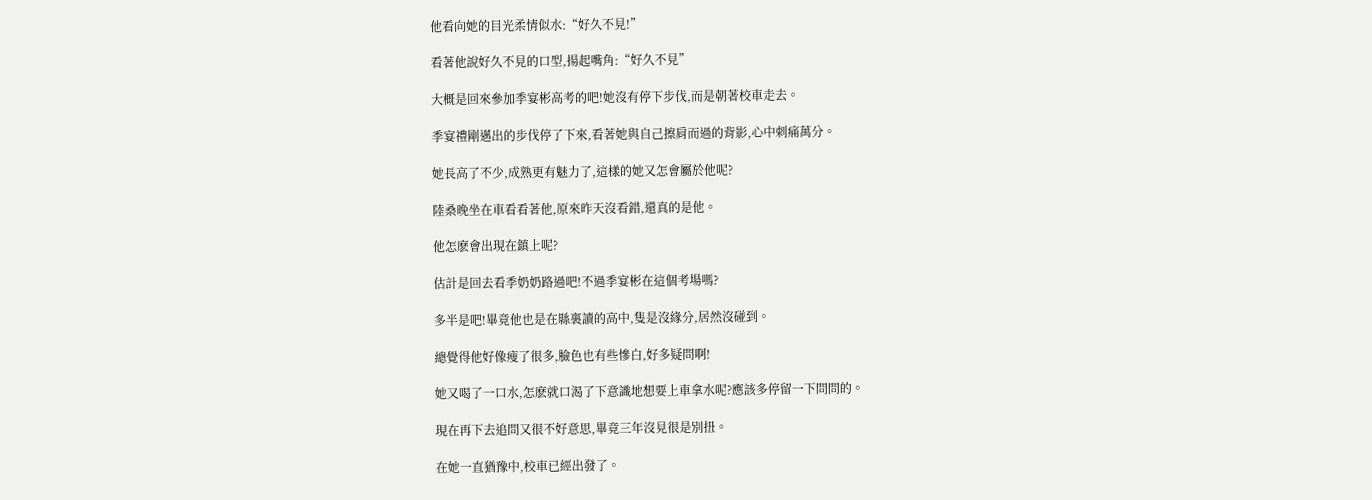他看向她的目光柔情似水:“好久不見!”

看著他說好久不見的口型,揚起嘴角:“好久不見”

大概是回來參加季宴彬高考的吧!她沒有停下步伐,而是朝著校車走去。

季宴禮剛邁出的步伐停了下來,看著她與自己擦肩而過的背影,心中刺痛萬分。

她長高了不少,成熟更有魅力了,這樣的她又怎會屬於他呢?

陸桑晚坐在車看看著他,原來昨天沒看錯,還真的是他。

他怎麽會出現在鎮上呢?

估計是回去看季奶奶路過吧!不過季宴彬在這個考場嗎?

多半是吧!畢竟他也是在縣裏讀的高中,隻是沒緣分,居然沒碰到。

總覺得他好像瘦了很多,臉色也有些慘白,好多疑問啊!

她又喝了一口水,怎麽就口渴了下意識地想要上車拿水呢?應該多停留一下問問的。

現在再下去追問又很不好意思,畢竟三年沒見很是別扭。

在她一直猶豫中,校車已經出發了。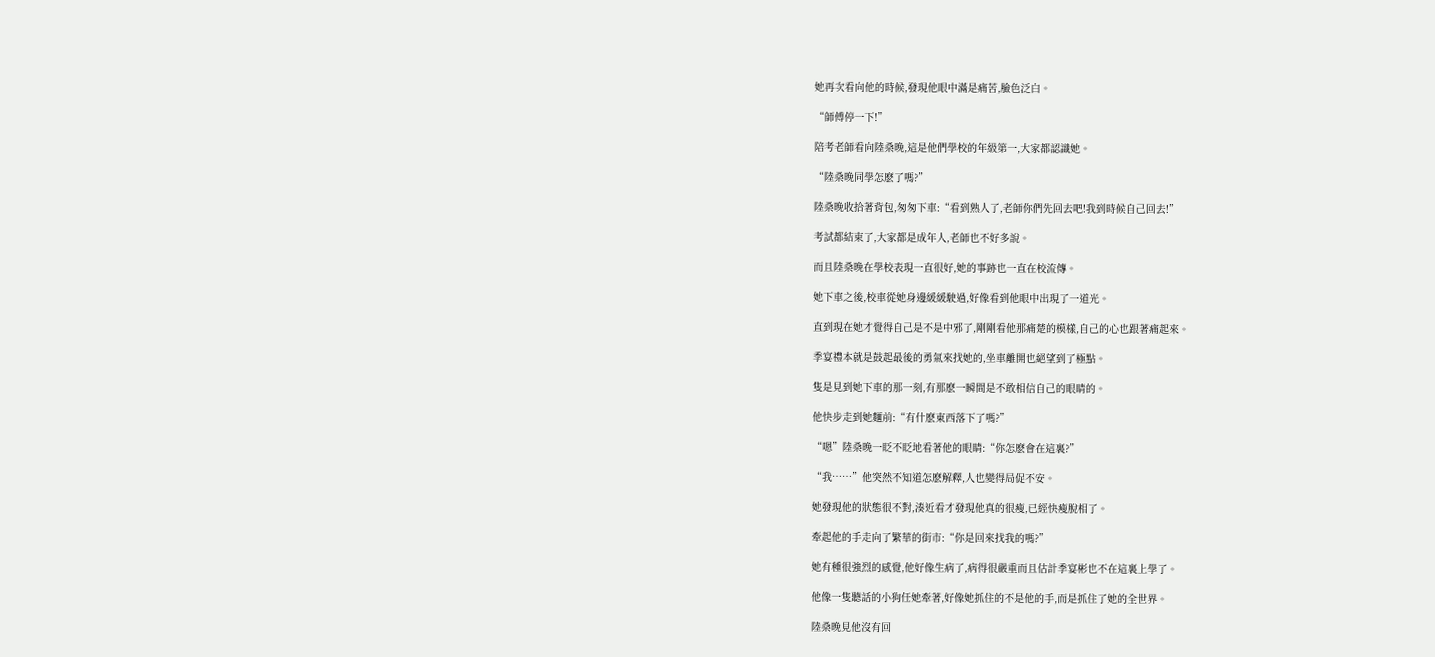她再次看向他的時候,發現他眼中滿是痛苦,臉色泛白。

“師傅停一下!”

陪考老師看向陸桑晚,這是他們學校的年級第一,大家都認識她。

“陸桑晚同學怎麽了嗎?”

陸桑晚收拾著背包,匆匆下車:“看到熟人了,老師你們先回去吧!我到時候自己回去!”

考試都結束了,大家都是成年人,老師也不好多說。

而且陸桑晚在學校表現一直很好,她的事跡也一直在校流傳。

她下車之後,校車從她身邊緩緩駛過,好像看到他眼中出現了一道光。

直到現在她才覺得自己是不是中邪了,剛剛看他那痛楚的模樣,自己的心也跟著痛起來。

季宴禮本就是鼓起最後的勇氣來找她的,坐車離開也絕望到了極點。

隻是見到她下車的那一刻,有那麽一瞬間是不敢相信自己的眼睛的。

他快步走到她麵前:“有什麽東西落下了嗎?”

“嗯”陸桑晚一眨不眨地看著他的眼睛:“你怎麽會在這裏?”

“我……”他突然不知道怎麽解釋,人也變得局促不安。

她發現他的狀態很不對,湊近看才發現他真的很瘦,已經快瘦脫相了。

牽起他的手走向了繁華的街市:“你是回來找我的嗎?”

她有種很強烈的感覺,他好像生病了,病得很嚴重而且估計季宴彬也不在這裏上學了。

他像一隻聽話的小狗任她牽著,好像她抓住的不是他的手,而是抓住了她的全世界。

陸桑晚見他沒有回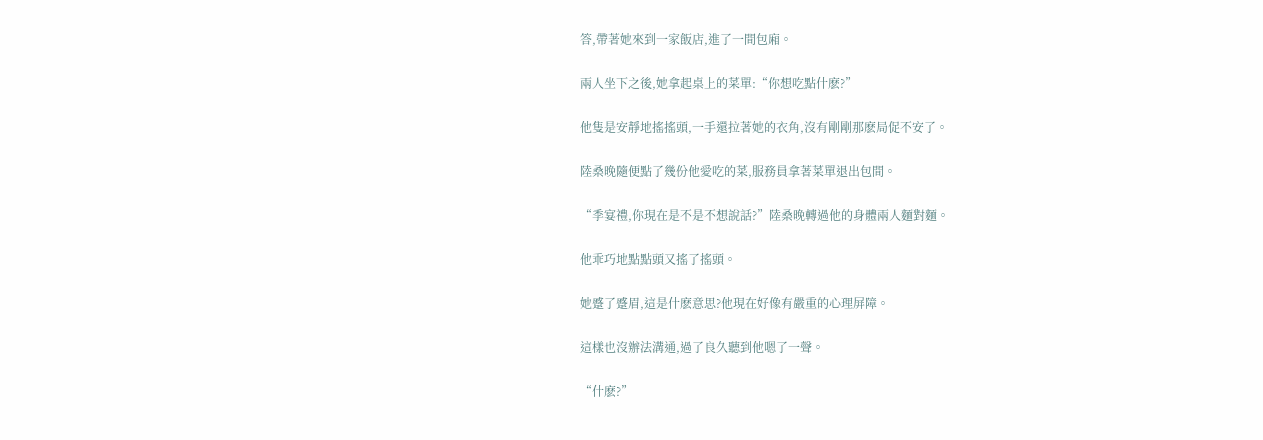答,帶著她來到一家飯店,進了一間包廂。

兩人坐下之後,她拿起桌上的菜單:“你想吃點什麽?”

他隻是安靜地搖搖頭,一手還拉著她的衣角,沒有剛剛那麽局促不安了。

陸桑晚隨便點了幾份他愛吃的菜,服務員拿著菜單退出包間。

“季宴禮,你現在是不是不想說話?”陸桑晚轉過他的身體兩人麵對麵。

他乖巧地點點頭又搖了搖頭。

她蹙了蹙眉,這是什麽意思?他現在好像有嚴重的心理屏障。

這樣也沒辦法溝通,過了良久聽到他嗯了一聲。

“什麽?”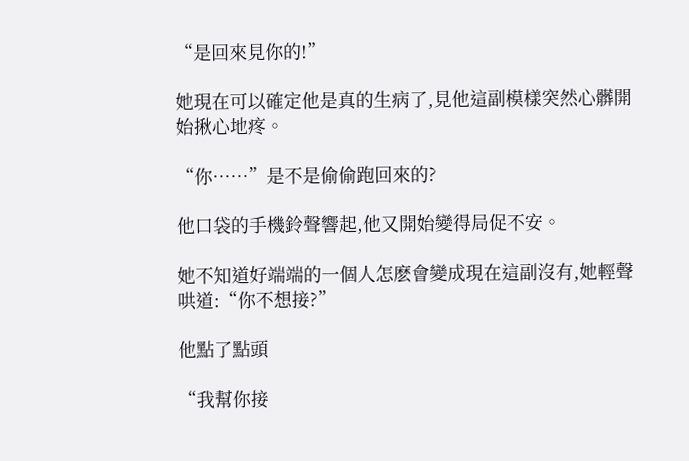“是回來見你的!”

她現在可以確定他是真的生病了,見他這副模樣突然心髒開始揪心地疼。

“你……”是不是偷偷跑回來的?

他口袋的手機鈴聲響起,他又開始變得局促不安。

她不知道好端端的一個人怎麽會變成現在這副沒有,她輕聲哄道:“你不想接?”

他點了點頭

“我幫你接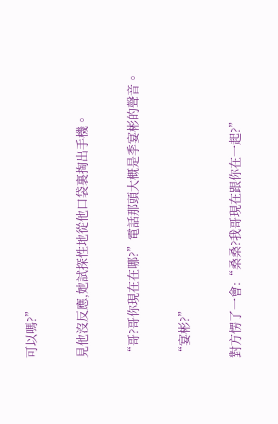可以嗎?”

見他沒反應,她試探性地從他口袋裏掏出手機。

“哥?哥你現在在哪?”電話那頭大概是季宴彬的聲音。

“宴彬?”

對方愣了一會:“桑桑?我哥現在跟你在一起?”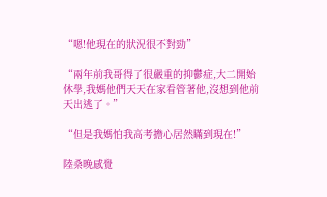“嗯!他現在的狀況很不對勁”

“兩年前我哥得了很嚴重的抑鬱症,大二開始休學,我媽他們天天在家看管著他,沒想到他前天出逃了。”

“但是我媽怕我高考擔心居然瞞到現在!”

陸桑晚感覺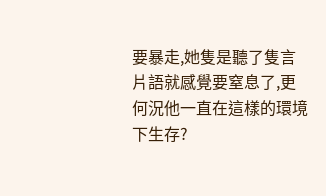要暴走,她隻是聽了隻言片語就感覺要窒息了,更何況他一直在這樣的環境下生存?